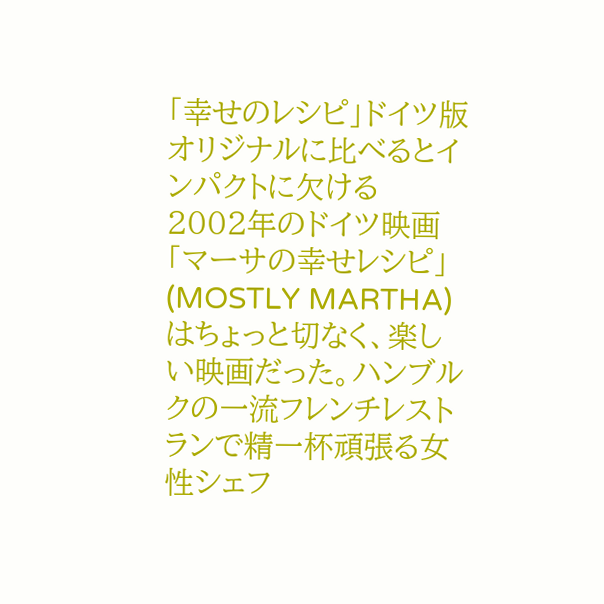「幸せのレシピ」ドイツ版オリジナルに比べるとインパクトに欠ける
2002年のドイツ映画「マーサの幸せレシピ」(MOSTLY MARTHA)はちょっと切なく、楽しい映画だった。ハンブルクの一流フレンチレストランで精一杯頑張る女性シェフ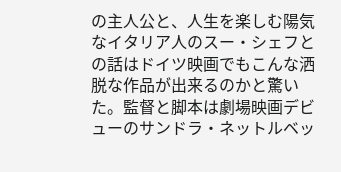の主人公と、人生を楽しむ陽気なイタリア人のスー・シェフとの話はドイツ映画でもこんな洒脱な作品が出来るのかと驚いた。監督と脚本は劇場映画デビューのサンドラ・ネットルベッ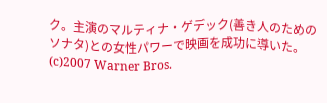ク。主演のマルティナ・ゲデック(善き人のためのソナタ)との女性パワーで映画を成功に導いた。 (c)2007 Warner Bros.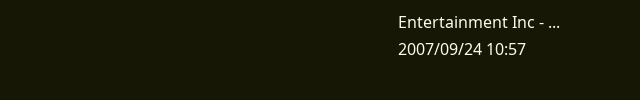Entertainment Inc - ...
2007/09/24 10:57